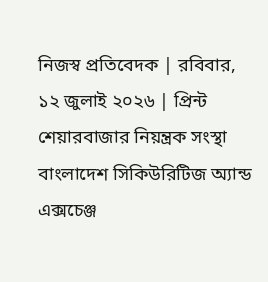নিজস্ব প্রতিবেদক | রবিবার, ১২ জুলাই ২০২৬ | প্রিন্ট
শেয়ারবাজার নিয়ন্ত্রক সংস্থা বাংলাদেশ সিকিউরিটিজ অ্যান্ড এক্সচেঞ্জ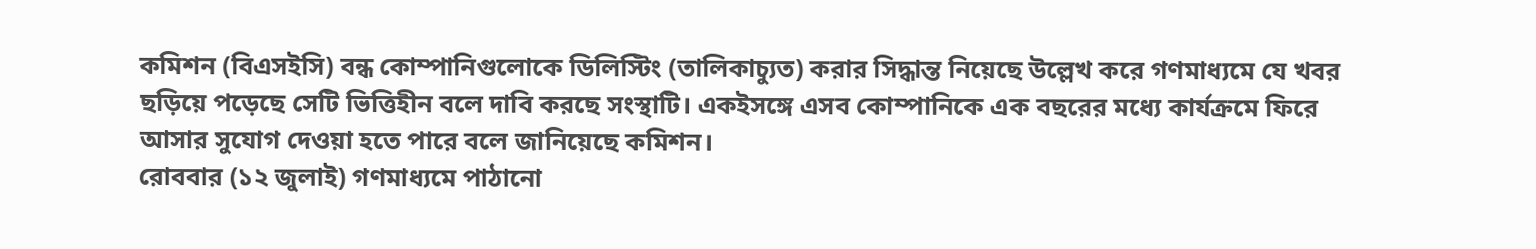কমিশন (বিএসইসি) বন্ধ কোম্পানিগুলোকে ডিলিস্টিং (তালিকাচ্যুত) করার সিদ্ধান্ত নিয়েছে উল্লেখ করে গণমাধ্যমে যে খবর ছড়িয়ে পড়েছে সেটি ভিত্তিহীন বলে দাবি করছে সংস্থাটি। একইসঙ্গে এসব কোম্পানিকে এক বছরের মধ্যে কার্যক্রমে ফিরে আসার সুযোগ দেওয়া হতে পারে বলে জানিয়েছে কমিশন।
রোববার (১২ জুলাই) গণমাধ্যমে পাঠানো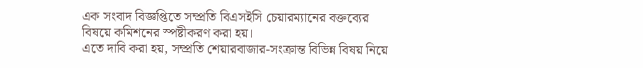এক সংবাদ বিজ্ঞপ্তিতে সম্প্রতি বিএসইসি চেয়ারম্যানের বক্তব্যের বিষয়ে কমিশনের স্পষ্টীকরণ করা হয়।
এতে দাবি করা হয়, সম্প্রতি শেয়ারবাজার-সংক্রান্ত বিভিন্ন বিষয় নিয়ে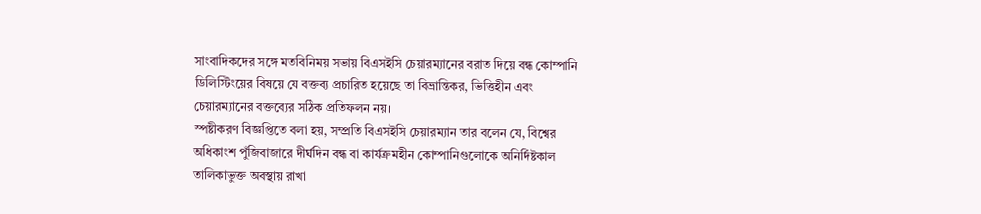সাংবাদিকদের সঙ্গে মতবিনিময় সভায় বিএসইসি চেয়ারম্যানের বরাত দিয়ে বন্ধ কোম্পানি ডিলিস্টিংয়ের বিষয়ে যে বক্তব্য প্রচারিত হয়েছে তা বিভ্রান্তিকর, ভিত্তিহীন এবং চেয়ারম্যানের বক্তব্যের সঠিক প্রতিফলন নয়।
স্পষ্টীকরণ বিজ্ঞপ্তিতে বলা হয়, সম্প্রতি বিএসইসি চেয়ারম্যান তার বলেন যে, বিশ্বের অধিকাংশ পুঁজিবাজারে দীর্ঘদিন বন্ধ বা কার্যক্রমহীন কোম্পানিগুলোকে অনির্দিষ্টকাল তালিকাভুক্ত অবস্থায় রাখা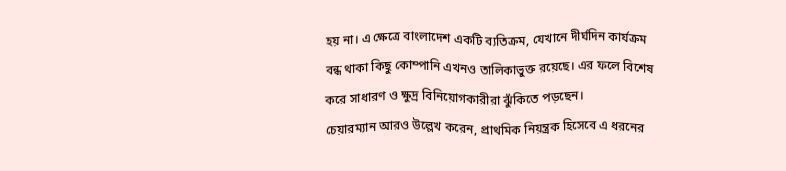হয় না। এ ক্ষেত্রে বাংলাদেশ একটি ব্যতিক্রম, যেখানে দীর্ঘদিন কার্যক্রম বন্ধ থাকা কিছু কোম্পানি এখনও তালিকাভুক্ত রয়েছে। এর ফলে বিশেষ করে সাধারণ ও ক্ষুদ্র বিনিয়োগকারীরা ঝুঁকিতে পড়ছেন।
চেয়ারম্যান আরও উল্লেখ করেন, প্রাথমিক নিয়ন্ত্রক হিসেবে এ ধরনের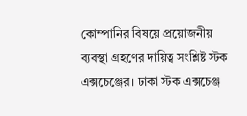কোম্পানির বিষয়ে প্রয়োজনীয় ব্যবস্থা গ্রহণের দায়িত্ব সংশ্লিষ্ট স্টক এক্সচেঞ্জের। ঢাকা স্টক এক্সচেঞ্জ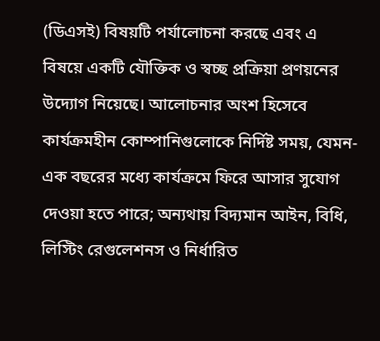(ডিএসই) বিষয়টি পর্যালোচনা করছে এবং এ বিষয়ে একটি যৌক্তিক ও স্বচ্ছ প্রক্রিয়া প্রণয়নের উদ্যোগ নিয়েছে। আলোচনার অংশ হিসেবে কার্যক্রমহীন কোম্পানিগুলোকে নির্দিষ্ট সময়, যেমন- এক বছরের মধ্যে কার্যক্রমে ফিরে আসার সুযোগ দেওয়া হতে পারে; অন্যথায় বিদ্যমান আইন, বিধি, লিস্টিং রেগুলেশনস ও নির্ধারিত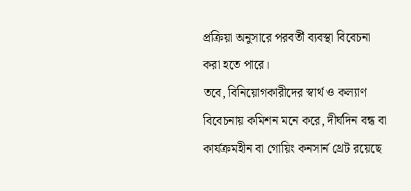প্রক্রিয়া অনুসারে পরবর্তী ব্যবস্থা বিবেচনা করা হতে পারে।
তবে, বিনিয়োগকারীদের স্বার্থ ও কল্যাণ বিবেচনায় কমিশন মনে করে, দীর্ঘদিন বন্ধ বা কার্যক্রমহীন বা গোয়িং কনসার্ন থ্রেট রয়েছে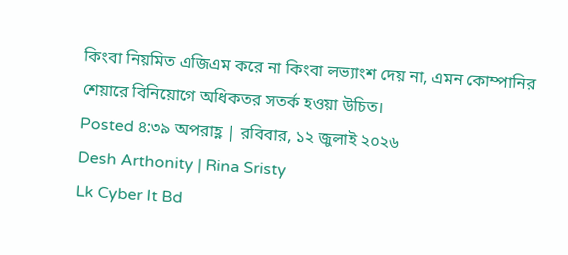কিংবা নিয়মিত এজিএম করে না কিংবা লভ্যাংশ দেয় না, এমন কোম্পানির শেয়ারে বিনিয়োগে অধিকতর সতর্ক হওয়া উচিত।
Posted ৪:৩৯ অপরাহ্ণ | রবিবার, ১২ জুলাই ২০২৬
Desh Arthonity | Rina Sristy
Lk Cyber It Bd